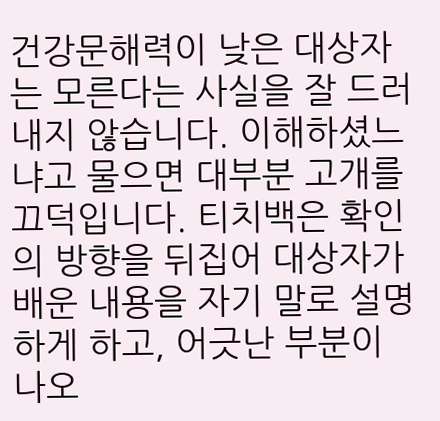건강문해력이 낮은 대상자는 모른다는 사실을 잘 드러내지 않습니다. 이해하셨느냐고 물으면 대부분 고개를 끄덕입니다. 티치백은 확인의 방향을 뒤집어 대상자가 배운 내용을 자기 말로 설명하게 하고, 어긋난 부분이 나오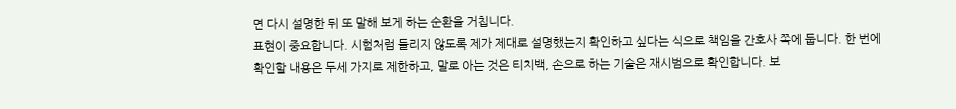면 다시 설명한 뒤 또 말해 보게 하는 순환을 거칩니다.
표현이 중요합니다. 시험처럼 들리지 않도록 제가 제대로 설명했는지 확인하고 싶다는 식으로 책임을 간호사 쪽에 둡니다. 한 번에 확인할 내용은 두세 가지로 제한하고, 말로 아는 것은 티치백, 손으로 하는 기술은 재시범으로 확인합니다. 보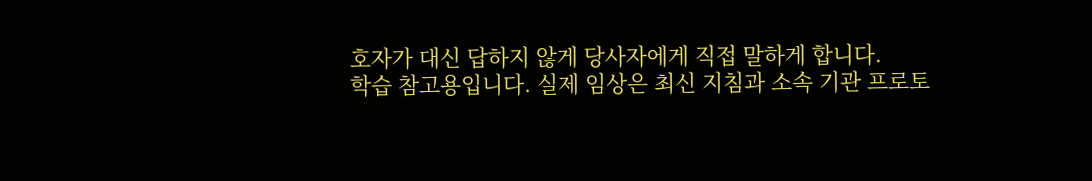호자가 대신 답하지 않게 당사자에게 직접 말하게 합니다.
학습 참고용입니다. 실제 임상은 최신 지침과 소속 기관 프로토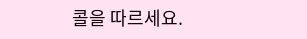콜을 따르세요.